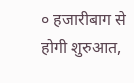० हजारीबाग से होगी शुरुआत,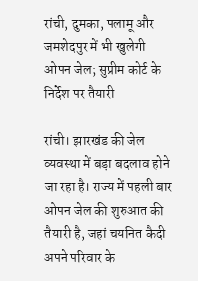रांची, दुमका, पलामू और जमशेदपुर में भी खुलेगी ओपन जेल; सुप्रीम कोर्ट के निर्देश पर तैयारी

रांची। झारखंड की जेल व्यवस्था में बड़ा बदलाव होने जा रहा है। राज्य में पहली बार ओपन जेल की शुरुआत की तैयारी है, जहां चयनित कैदी अपने परिवार के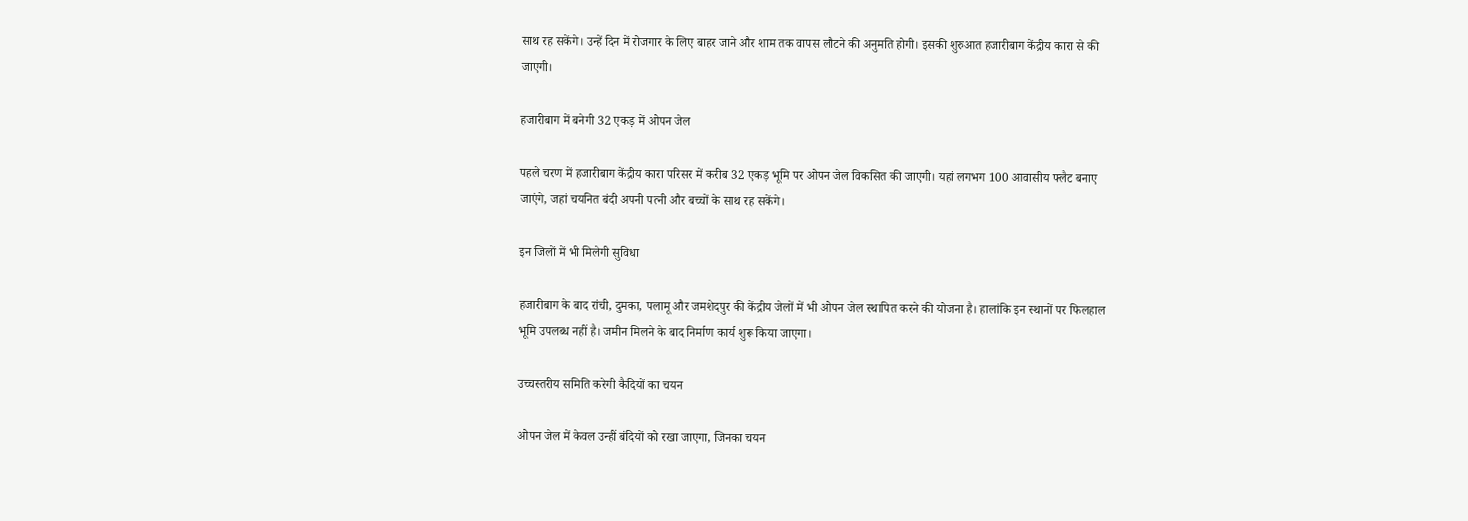साथ रह सकेंगे। उन्हें दिन में रोजगार के लिए बाहर जाने और शाम तक वापस लौटने की अनुमति होगी। इसकी शुरुआत हजारीबाग केंद्रीय कारा से की जाएगी।

हजारीबाग में बनेगी 32 एकड़ में ओपन जेल

पहले चरण में हजारीबाग केंद्रीय कारा परिसर में करीब 32 एकड़ भूमि पर ओपन जेल विकसित की जाएगी। यहां लगभग 100 आवासीय फ्लैट बनाए जाएंगे, जहां चयनित बंदी अपनी पत्नी और बच्चों के साथ रह सकेंगे।

इन जिलों में भी मिलेगी सुविधा

हजारीबाग के बाद रांची, दुमका, पलामू और जमशेदपुर की केंद्रीय जेलों में भी ओपन जेल स्थापित करने की योजना है। हालांकि इन स्थानों पर फिलहाल भूमि उपलब्ध नहीं है। जमीन मिलने के बाद निर्माण कार्य शुरू किया जाएगा।

उच्चस्तरीय समिति करेगी कैदियों का चयन

ओपन जेल में केवल उन्हीं बंदियों को रखा जाएगा, जिनका चयन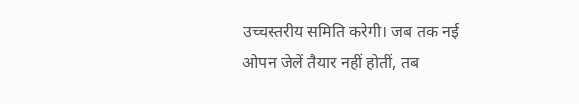उच्चस्तरीय समिति करेगी। जब तक नई ओपन जेलें तैयार नहीं होतीं, तब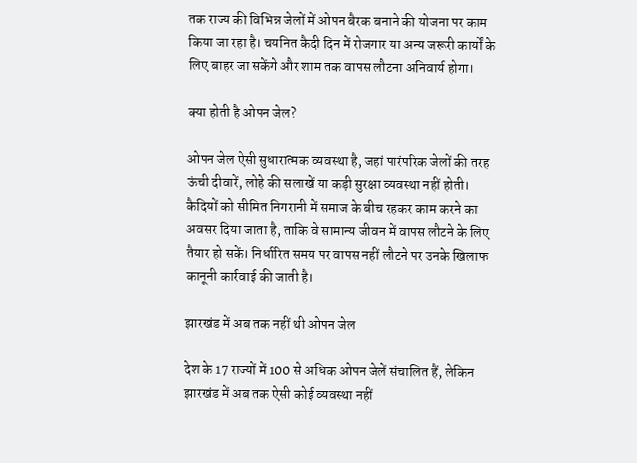तक राज्य की विभिन्न जेलों में ओपन बैरक बनाने की योजना पर काम किया जा रहा है। चयनित कैदी दिन में रोजगार या अन्य जरूरी कार्यों के लिए बाहर जा सकेंगे और शाम तक वापस लौटना अनिवार्य होगा।

क्या होती है ओपन जेल?

ओपन जेल ऐसी सुधारात्मक व्यवस्था है, जहां पारंपरिक जेलों की तरह ऊंची दीवारें, लोहे की सलाखें या कड़ी सुरक्षा व्यवस्था नहीं होती। कैदियों को सीमित निगरानी में समाज के बीच रहकर काम करने का अवसर दिया जाता है, ताकि वे सामान्य जीवन में वापस लौटने के लिए तैयार हो सकें। निर्धारित समय पर वापस नहीं लौटने पर उनके खिलाफ कानूनी कार्रवाई की जाती है।

झारखंड में अब तक नहीं थी ओपन जेल

देश के 17 राज्यों में 100 से अधिक ओपन जेलें संचालित हैं, लेकिन झारखंड में अब तक ऐसी कोई व्यवस्था नहीं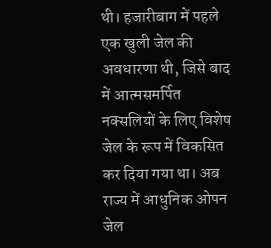थी। हजारीबाग में पहले एक खुली जेल की अवधारणा थी, जिसे बाद में आत्मसमर्पित नक्सलियों के लिए विशेष जेल के रूप में विकसित कर दिया गया था। अब राज्य में आधुनिक ओपन जेल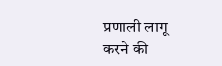प्रणाली लागू करने की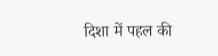दिशा में पहल की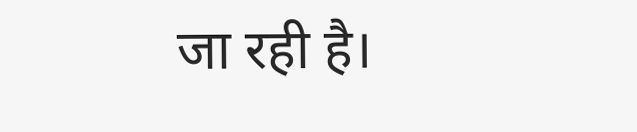जा रही है।